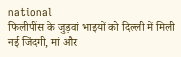national
फिलीपींस के जुड़वां भाइयों को दिल्ली में मिली नई जिंदगी, मां और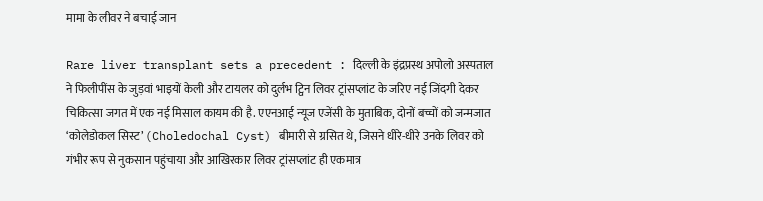मामा के लीवर ने बचाई जान

Rare liver transplant sets a precedent : दिल्ली के इंद्रप्रस्थ अपोलो अस्पताल ने फिलीपींस के जुड़वां भाइयों केली और टायलर को दुर्लभ ट्विन लिवर ट्रांसप्लांट के जरिए नई जिंदगी देकर चिकित्सा जगत में एक नई मिसाल कायम की है. एएनआई न्यूज एजेंसी के मुताबिक, दोनों बच्चों को जन्मजात ‘कोलेडोकल सिस्ट’ (Choledochal Cyst) बीमारी से ग्रसित थे, जिसने धीरे-धीरे उनके लिवर को गंभीर रूप से नुकसान पहुंचाया और आखिरकार लिवर ट्रांसप्लांट ही एकमात्र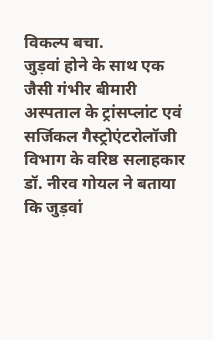विकल्प बचा.
जुड़वां होने के साथ एक जैसी गंभीर बीमारी
अस्पताल के ट्रांसप्लांट एवं सर्जिकल गैस्ट्रोएंटरोलॉजी विभाग के वरिष्ठ सलाहकार डॉ. नीरव गोयल ने बताया कि जुड़वां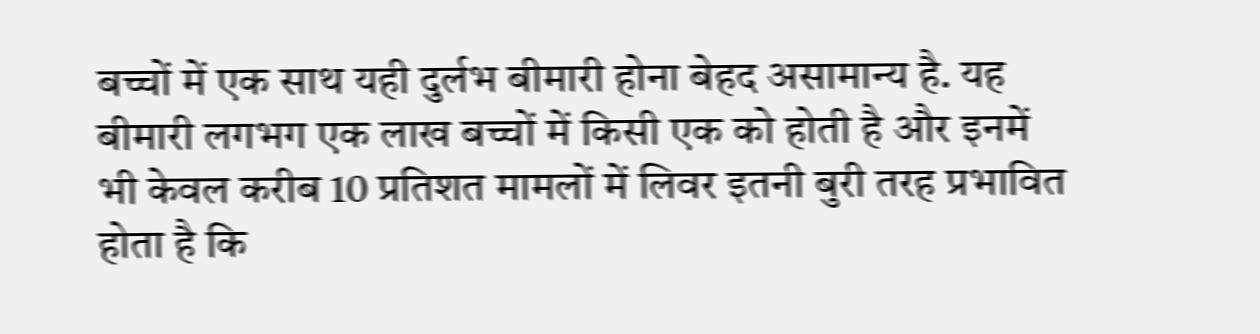बच्चों में एक साथ यही दुर्लभ बीमारी होना बेहद असामान्य है. यह बीमारी लगभग एक लाख बच्चों में किसी एक को होती है और इनमें भी केवल करीब 10 प्रतिशत मामलों में लिवर इतनी बुरी तरह प्रभावित होता है कि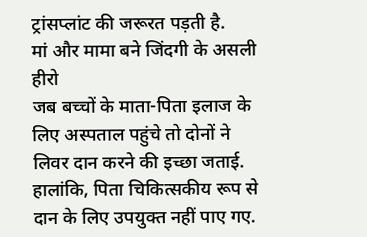ट्रांसप्लांट की जरूरत पड़ती है.
मां और मामा बने जिंदगी के असली हीरो
जब बच्चों के माता-पिता इलाज के लिए अस्पताल पहुंचे तो दोनों ने लिवर दान करने की इच्छा जताई. हालांकि, पिता चिकित्सकीय रूप से दान के लिए उपयुक्त नहीं पाए गए.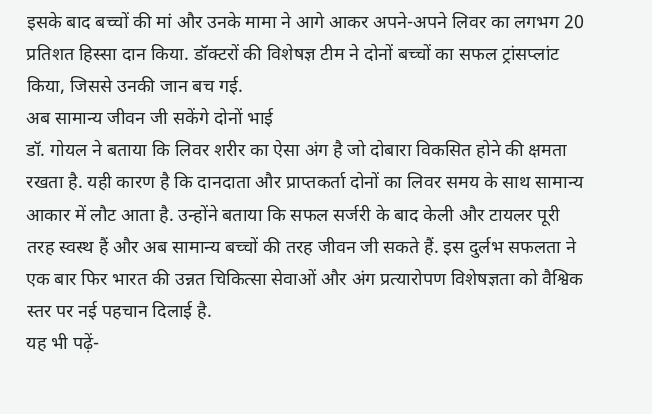इसके बाद बच्चों की मां और उनके मामा ने आगे आकर अपने-अपने लिवर का लगभग 20 प्रतिशत हिस्सा दान किया. डॉक्टरों की विशेषज्ञ टीम ने दोनों बच्चों का सफल ट्रांसप्लांट किया, जिससे उनकी जान बच गई.
अब सामान्य जीवन जी सकेंगे दोनों भाई
डॉ. गोयल ने बताया कि लिवर शरीर का ऐसा अंग है जो दोबारा विकसित होने की क्षमता रखता है. यही कारण है कि दानदाता और प्राप्तकर्ता दोनों का लिवर समय के साथ सामान्य आकार में लौट आता है. उन्होंने बताया कि सफल सर्जरी के बाद केली और टायलर पूरी तरह स्वस्थ हैं और अब सामान्य बच्चों की तरह जीवन जी सकते हैं. इस दुर्लभ सफलता ने एक बार फिर भारत की उन्नत चिकित्सा सेवाओं और अंग प्रत्यारोपण विशेषज्ञता को वैश्विक स्तर पर नई पहचान दिलाई है.
यह भी पढ़ें-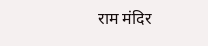राम मंदिर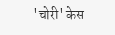'चोरी' केस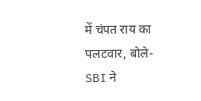में चंपत राय का पलटवार, बोले- SBI ने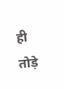ही तोड़े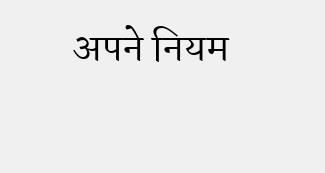अपने नियम